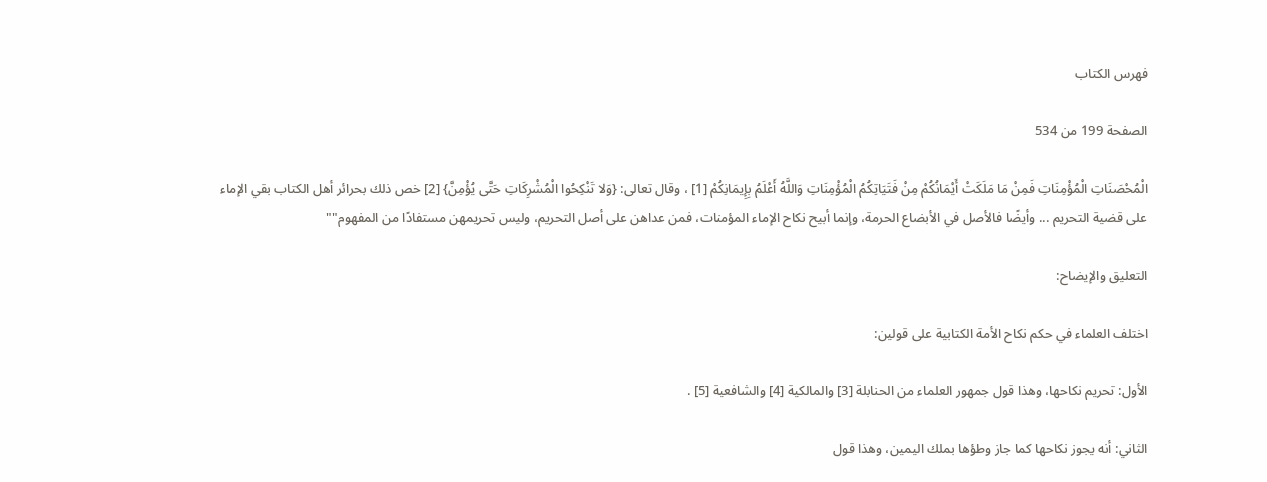فهرس الكتاب

الصفحة 199 من 534

الْمُحْصَنَاتِ الْمُؤْمِنَاتِ فَمِنْ مَا مَلَكَتْ أَيْمَانُكُمْ مِنْ فَتَيَاتِكُمُ الْمُؤْمِنَاتِ وَاللَّهُ أَعْلَمُ بِإِيمَانِكُمْ [1] ، وقال تعالى: {وَلا تَنْكِحُوا الْمُشْرِكَاتِ حَتَّى يُؤْمِنَّ} [2] خص ذلك بحرائر أهل الكتاب بقي الإماء على قضية التحريم ... وأيضًا فالأصل في الأبضاع الحرمة، وإنما أبيح نكاح الإماء المؤمنات، فمن عداهن على أصل التحريم، وليس تحريمهن مستفادًا من المفهوم""

التعليق والإيضاح:

اختلف العلماء في حكم نكاح الأمة الكتابية على قولين:

الأول: تحريم نكاحها، وهذا قول جمهور العلماء من الحنابلة [3] والمالكية [4] والشافعية [5] .

الثاني: أنه يجوز نكاحها كما جاز وطؤها بملك اليمين، وهذا قول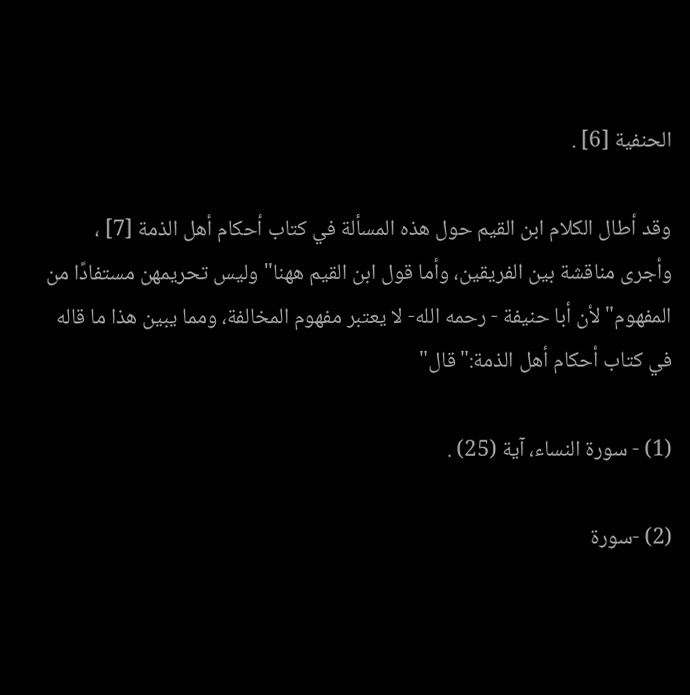الحنفية [6] .

وقد أطال الكلام ابن القيم حول هذه المسألة في كتاب أحكام أهل الذمة [7] ، وأجرى مناقشة بين الفريقين، وأما قول ابن القيم ههنا"وليس تحريمهن مستفادًا من المفهوم"لأن أبا حنيفة - رحمه الله- لا يعتبر مفهوم المخالفة، ومما يبين هذا ما قاله في كتاب أحكام أهل الذمة:"قال"

(1) - سورة النساء، آية (25) .

(2) -سورة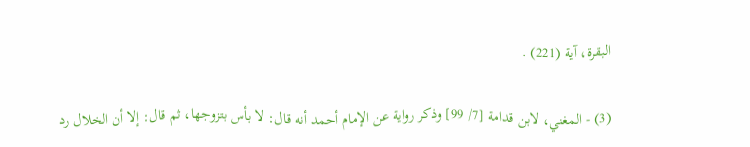البقرة، آية (221) .

(3) - المغني، لابن قدامة [7/ 99] وذكر رواية عن الإمام أحمد أنه قال: لا بأس بتزوجها، ثم قال: إلا أن الخلال رد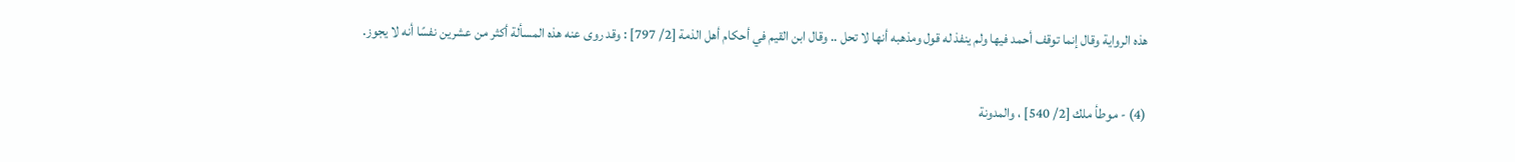هذه الرواية وقال إنما توقف أحمد فيها ولم ينفذ له قول ومذهبه أنها لا تحل .. وقال ابن القيم في أحكام أهل الذمة [2/ 797] : وقد روى عنه هذه المسألة أكثر من عشرين نفسًا أنه لا يجوز.

(4) - موطأ ملك [2/ 540] ، والمدونة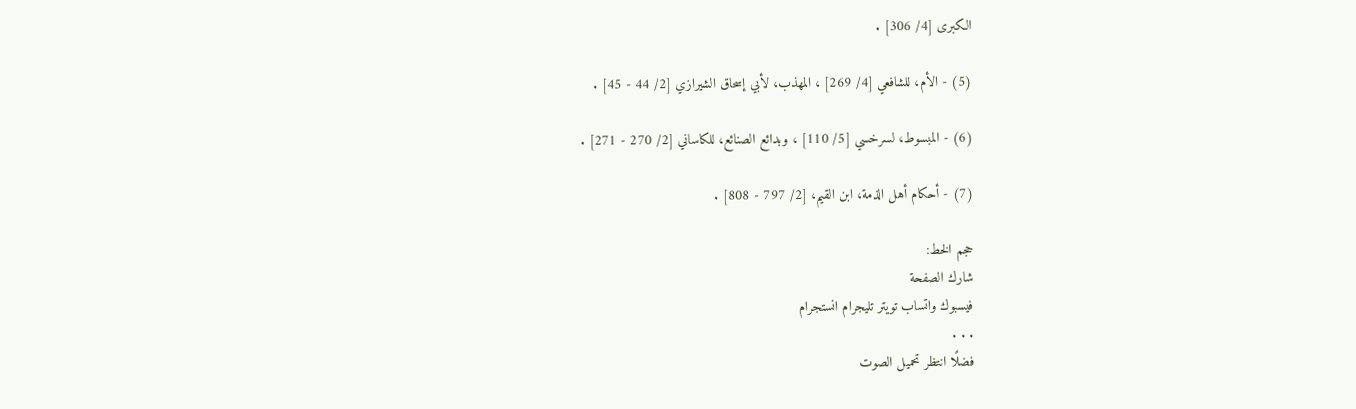الكبرى [4/ 306] .

(5) - الأم، للشافعي [4/ 269] ، المهذب، لأبي إسحاق الشيرازي [2/ 44 - 45] .

(6) - المبسوط، لسرخسي [5/ 110] ، وبدائع الصنائع، للكاساني [2/ 270 - 271] .

(7) - أحكام أهل الذمة، ابن القيم، [2/ 797 - 808] .

حجم الخط:
شارك الصفحة
فيسبوك واتساب تويتر تليجرام انستجرام
. . .
فضلًا انتظر تحميل الصوت